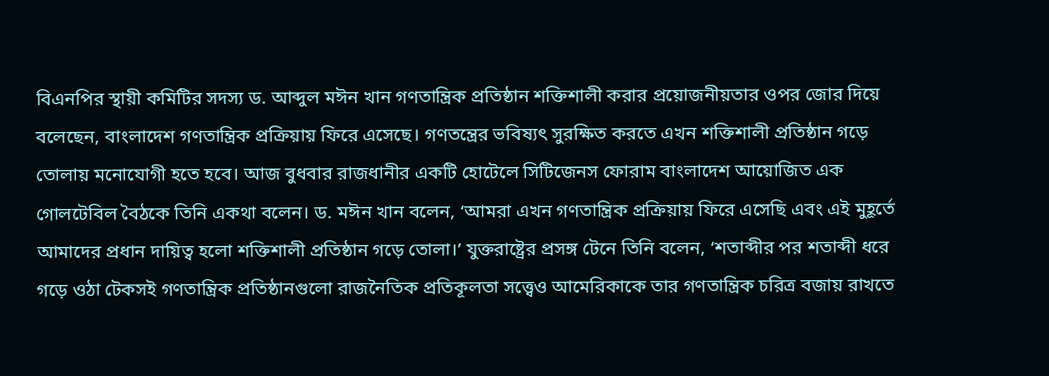বিএনপির স্থায়ী কমিটির সদস্য ড. আব্দুল মঈন খান গণতান্ত্রিক প্রতিষ্ঠান শক্তিশালী করার প্রয়োজনীয়তার ওপর জোর দিয়ে বলেছেন, বাংলাদেশ গণতান্ত্রিক প্রক্রিয়ায় ফিরে এসেছে। গণতন্ত্রের ভবিষ্যৎ সুরক্ষিত করতে এখন শক্তিশালী প্রতিষ্ঠান গড়ে তোলায় মনোযোগী হতে হবে। আজ বুধবার রাজধানীর একটি হোটেলে সিটিজেনস ফোরাম বাংলাদেশ আয়োজিত এক গোলটেবিল বৈঠকে তিনি একথা বলেন। ড. মঈন খান বলেন, ‘আমরা এখন গণতান্ত্রিক প্রক্রিয়ায় ফিরে এসেছি এবং এই মুহূর্তে আমাদের প্রধান দায়িত্ব হলো শক্তিশালী প্রতিষ্ঠান গড়ে তোলা।’ যুক্তরাষ্ট্রের প্রসঙ্গ টেনে তিনি বলেন, ‘শতাব্দীর পর শতাব্দী ধরে গড়ে ওঠা টেকসই গণতান্ত্রিক প্রতিষ্ঠানগুলো রাজনৈতিক প্রতিকূলতা সত্ত্বেও আমেরিকাকে তার গণতান্ত্রিক চরিত্র বজায় রাখতে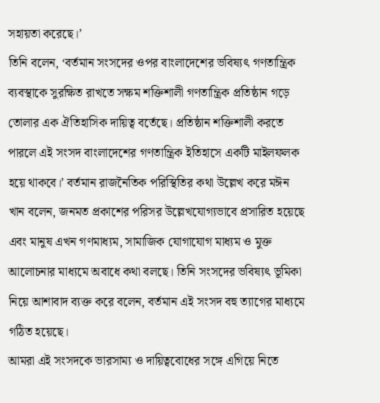সহায়তা করেছে।’
তিনি বলেন, ‘বর্তমান সংসদের ওপর বাংলাদেশের ভবিষ্যৎ গণতান্ত্রিক ব্যবস্থাকে সুরক্ষিত রাখতে সক্ষম শক্তিশালী গণতান্ত্রিক প্রতিষ্ঠান গড়ে তোলার এক ঐতিহাসিক দায়িত্ব বর্তেছে। প্রতিষ্ঠান শক্তিশালী করতে পারলে এই সংসদ বাংলাদেশের গণতান্ত্রিক ইতিহাসে একটি মাইলফলক হয়ে থাকবে।’ বর্তমান রাজনৈতিক পরিস্থিতির কথা উল্লেখ করে মঈন খান বলেন, জনমত প্রকাশের পরিসর উল্লেখযোগ্যভাবে প্রসারিত হয়েছে এবং মানুষ এখন গণমাধ্যম, সামাজিক যোগাযোগ মাধ্যম ও মুক্ত আলোচনার মাধ্যমে অবাধে কথা বলছে। তিনি সংসদের ভবিষ্যৎ ভূমিকা নিয়ে আশাবাদ ব্যক্ত করে বলেন, বর্তমান এই সংসদ বহু ত্যাগের মাধ্যমে গঠিত হয়েছে।
আমরা এই সংসদকে ভারসাম্য ও দায়িত্ববোধের সঙ্গে এগিয়ে নিতে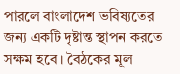পারলে বাংলাদেশ ভবিষ্যতের জন্য একটি দৃষ্টান্ত স্থাপন করতে সক্ষম হবে। বৈঠকের মূল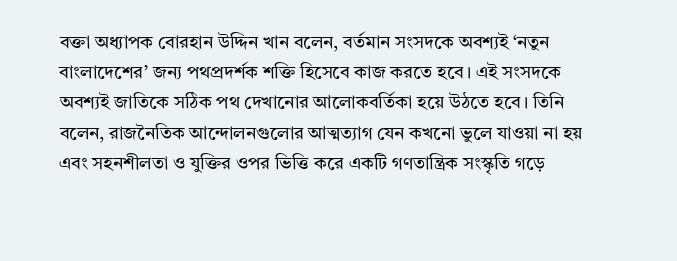বক্তা অধ্যাপক বোরহান উদ্দিন খান বলেন, বর্তমান সংসদকে অবশ্যই ‘নতুন বাংলাদেশের’ জন্য পথপ্রদর্শক শক্তি হিসেবে কাজ করতে হবে। এই সংসদকে অবশ্যই জাতিকে সঠিক পথ দেখানোর আলোকবর্তিকা হয়ে উঠতে হবে। তিনি বলেন, রাজনৈতিক আন্দোলনগুলোর আত্মত্যাগ যেন কখনো ভুলে যাওয়া না হয় এবং সহনশীলতা ও যুক্তির ওপর ভিত্তি করে একটি গণতান্ত্রিক সংস্কৃতি গড়ে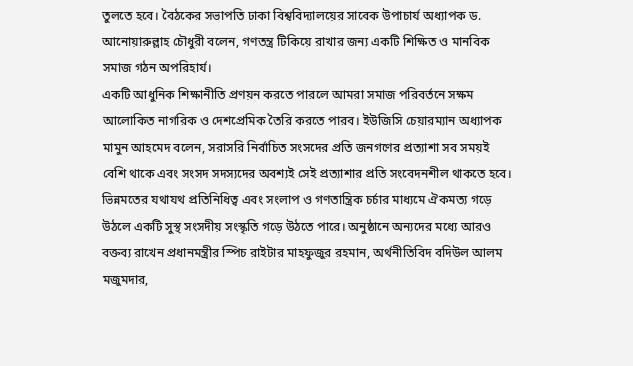তুলতে হবে। বৈঠকের সভাপতি ঢাকা বিশ্ববিদ্যালয়ের সাবেক উপাচার্য অধ্যাপক ড. আনোয়ারুল্লাহ চৌধুরী বলেন, গণতন্ত্র টিকিয়ে রাখার জন্য একটি শিক্ষিত ও মানবিক সমাজ গঠন অপরিহার্য।
একটি আধুনিক শিক্ষানীতি প্রণয়ন করতে পারলে আমরা সমাজ পরিবর্তনে সক্ষম আলোকিত নাগরিক ও দেশপ্রেমিক তৈরি করতে পারব। ইউজিসি চেয়ারম্যান অধ্যাপক মামুন আহমেদ বলেন, সরাসরি নির্বাচিত সংসদের প্রতি জনগণের প্রত্যাশা সব সময়ই বেশি থাকে এবং সংসদ সদস্যদের অবশ্যই সেই প্রত্যাশার প্রতি সংবেদনশীল থাকতে হবে। ভিন্নমতের যথাযথ প্রতিনিধিত্ব এবং সংলাপ ও গণতান্ত্রিক চর্চার মাধ্যমে ঐকমত্য গড়ে উঠলে একটি সুস্থ সংসদীয় সংস্কৃতি গড়ে উঠতে পারে। অনুষ্ঠানে অন্যদের মধ্যে আরও বক্তব্য রাখেন প্রধানমন্ত্রীর স্পিচ রাইটার মাহফুজুর রহমান, অর্থনীতিবিদ বদিউল আলম মজুমদার,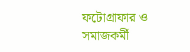ফটোগ্রাফার ও সমাজকর্মী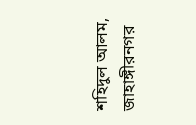শহিদুল আলম, জাহাঙ্গীরনগর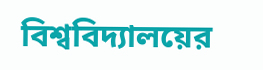বিশ্ববিদ্যালয়ের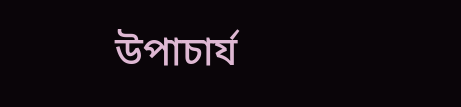উপাচার্য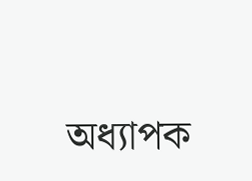অধ্যাপক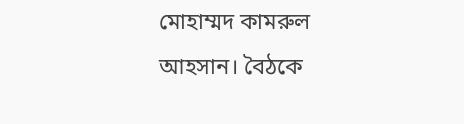মোহাম্মদ কামরুল আহসান। বৈঠকে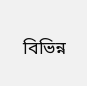বিভিন্ন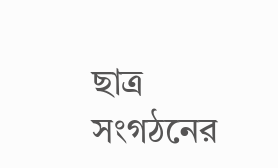ছাত্র সংগঠনের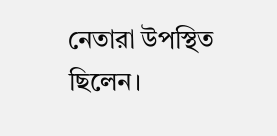নেতারা উপস্থিত ছিলেন।